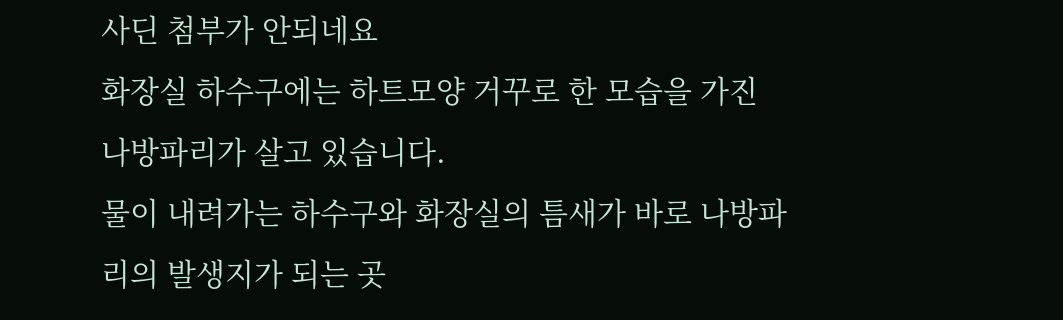사딘 첨부가 안되네요
화장실 하수구에는 하트모양 거꾸로 한 모습을 가진 나방파리가 살고 있습니다.
물이 내려가는 하수구와 화장실의 틈새가 바로 나방파리의 발생지가 되는 곳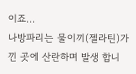이죠...
나방파리는 물이끼(젤라틴)가 낀 곳에 산란하며 발생 합니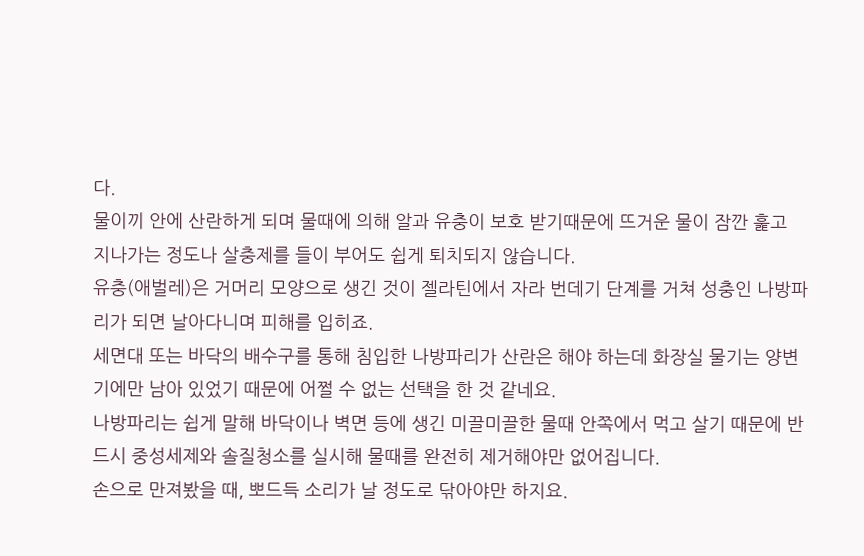다.
물이끼 안에 산란하게 되며 물때에 의해 알과 유충이 보호 받기때문에 뜨거운 물이 잠깐 훑고 지나가는 정도나 살충제를 들이 부어도 쉽게 퇴치되지 않습니다.
유충(애벌레)은 거머리 모양으로 생긴 것이 젤라틴에서 자라 번데기 단계를 거쳐 성충인 나방파리가 되면 날아다니며 피해를 입히죠.
세면대 또는 바닥의 배수구를 통해 침입한 나방파리가 산란은 해야 하는데 화장실 물기는 양변기에만 남아 있었기 때문에 어쩔 수 없는 선택을 한 것 같네요.
나방파리는 쉽게 말해 바닥이나 벽면 등에 생긴 미끌미끌한 물때 안쪽에서 먹고 살기 때문에 반드시 중성세제와 솔질청소를 실시해 물때를 완전히 제거해야만 없어집니다.
손으로 만져봤을 때, 뽀드득 소리가 날 정도로 닦아야만 하지요.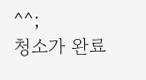^^;
청소가 완료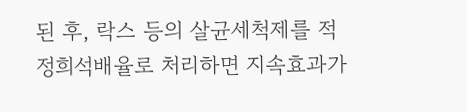된 후, 락스 등의 살균세척제를 적정희석배율로 처리하면 지속효과가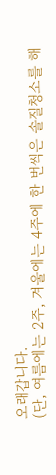오래갑니다.
(단, 여름에는 2주, 겨울에는 4주에 한 번씩은 솔질청소를 해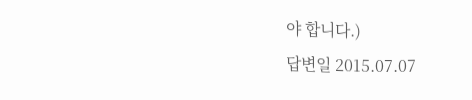야 합니다.)
답변일 2015.07.07